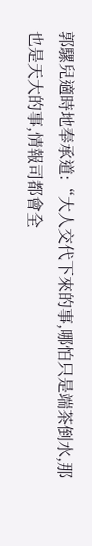郭騾兒適時地奉承道:“大人交代下來的事,哪怕只是端茶倒水,那也是天大的事,情報司都會全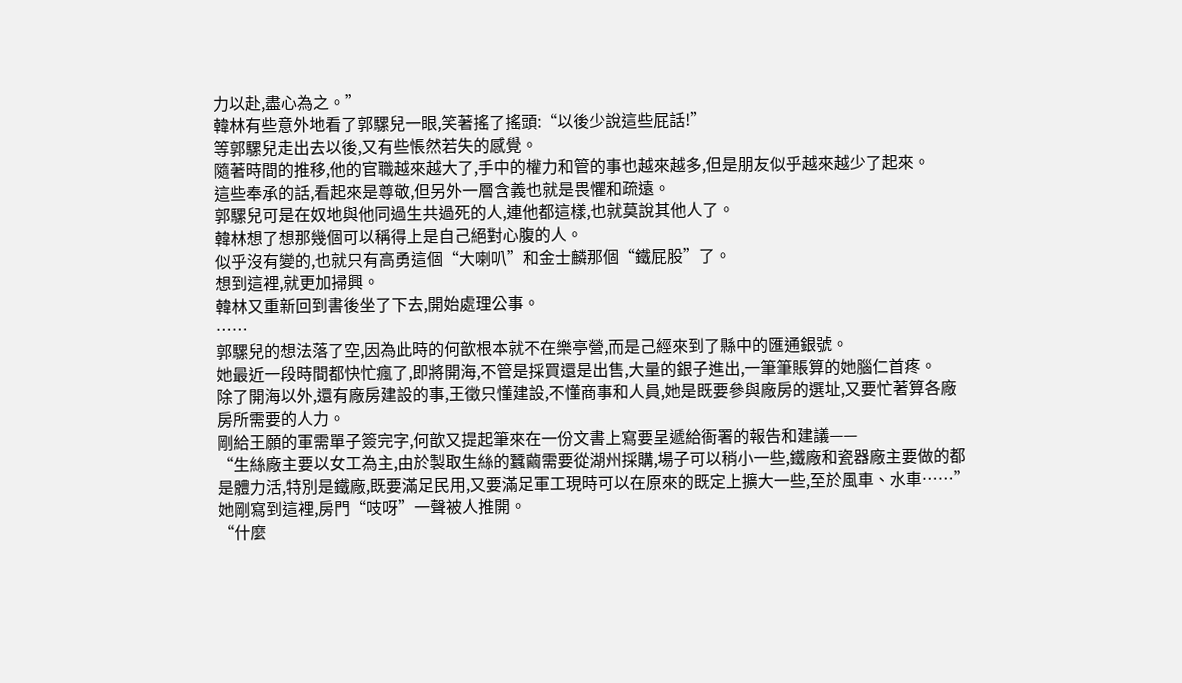力以赴,盡心為之。”
韓林有些意外地看了郭騾兒一眼,笑著搖了搖頭:“以後少說這些屁話!”
等郭騾兒走出去以後,又有些悵然若失的感覺。
隨著時間的推移,他的官職越來越大了,手中的權力和管的事也越來越多,但是朋友似乎越來越少了起來。
這些奉承的話,看起來是尊敬,但另外一層含義也就是畏懼和疏遠。
郭騾兒可是在奴地與他同過生共過死的人,連他都這樣,也就莫說其他人了。
韓林想了想那幾個可以稱得上是自己絕對心腹的人。
似乎沒有變的,也就只有高勇這個“大喇叭”和金士麟那個“鐵屁股”了。
想到這裡,就更加掃興。
韓林又重新回到書後坐了下去,開始處理公事。
……
郭騾兒的想法落了空,因為此時的何歆根本就不在樂亭營,而是己經來到了縣中的匯通銀號。
她最近一段時間都快忙瘋了,即將開海,不管是採買還是出售,大量的銀子進出,一筆筆賬算的她腦仁首疼。
除了開海以外,還有廠房建設的事,王徵只懂建設,不懂商事和人員,她是既要參與廠房的選址,又要忙著算各廠房所需要的人力。
剛給王願的軍需單子簽完字,何歆又提起筆來在一份文書上寫要呈遞給衙署的報告和建議——
“生絲廠主要以女工為主,由於製取生絲的蠶繭需要從湖州採購,場子可以稍小一些,鐵廠和瓷器廠主要做的都是體力活,特別是鐵廠,既要滿足民用,又要滿足軍工現時可以在原來的既定上擴大一些,至於風車、水車……”
她剛寫到這裡,房門“吱呀”一聲被人推開。
“什麼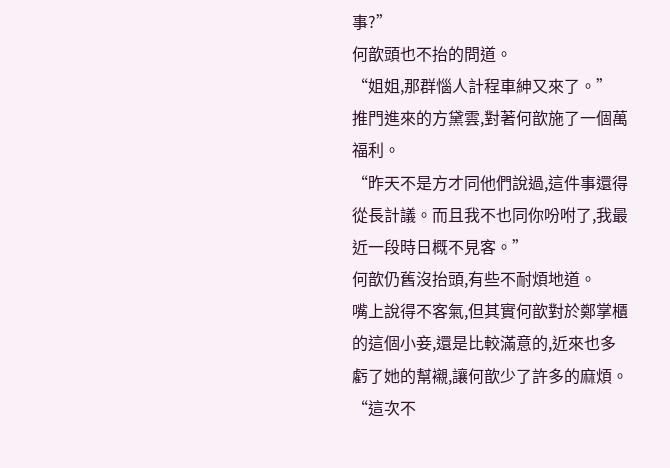事?”
何歆頭也不抬的問道。
“姐姐,那群惱人計程車紳又來了。”
推門進來的方黛雲,對著何歆施了一個萬福利。
“昨天不是方才同他們說過,這件事還得從長計議。而且我不也同你吩咐了,我最近一段時日概不見客。”
何歆仍舊沒抬頭,有些不耐煩地道。
嘴上說得不客氣,但其實何歆對於鄭掌櫃的這個小妾,還是比較滿意的,近來也多虧了她的幫襯,讓何歆少了許多的麻煩。
“這次不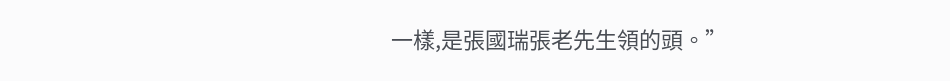一樣,是張國瑞張老先生領的頭。”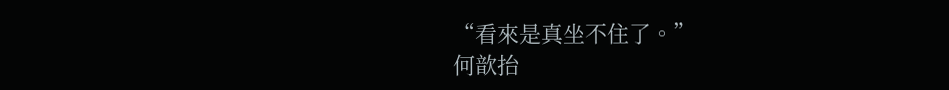“看來是真坐不住了。”
何歆抬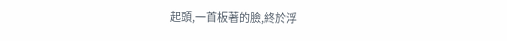起頭,一首板著的臉,終於浮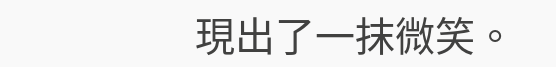現出了一抹微笑。